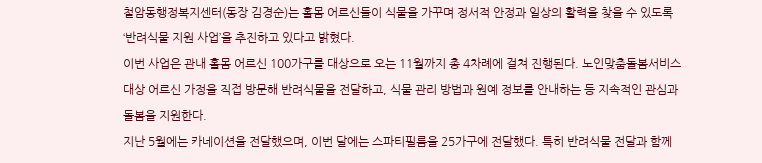철암동행정복지센터(동장 김경순)는 홀몸 어르신들이 식물을 가꾸며 정서적 안정과 일상의 활력을 찾을 수 있도록 ‘반려식물 지원 사업’을 추진하고 있다고 밝혔다.
이번 사업은 관내 홀몸 어르신 100가구를 대상으로 오는 11월까지 총 4차례에 걸쳐 진행된다. 노인맞춤돌봄서비스 대상 어르신 가정을 직접 방문해 반려식물을 전달하고, 식물 관리 방법과 원예 정보를 안내하는 등 지속적인 관심과 돌봄을 지원한다.
지난 5월에는 카네이션을 전달했으며, 이번 달에는 스파티필름을 25가구에 전달했다. 특히 반려식물 전달과 함께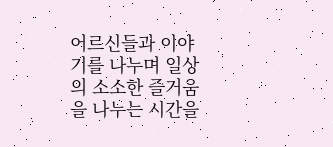어르신들과 이야기를 나누며 일상의 소소한 즐거움을 나누는 시간을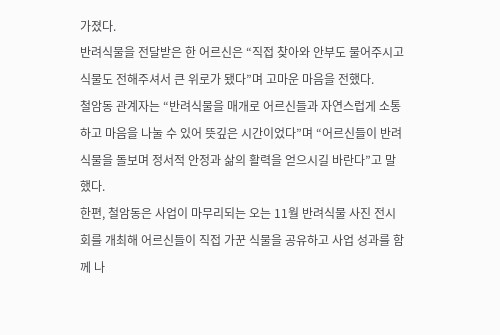가졌다.
반려식물을 전달받은 한 어르신은 “직접 찾아와 안부도 물어주시고 식물도 전해주셔서 큰 위로가 됐다”며 고마운 마음을 전했다.
철암동 관계자는 “반려식물을 매개로 어르신들과 자연스럽게 소통하고 마음을 나눌 수 있어 뜻깊은 시간이었다”며 “어르신들이 반려식물을 돌보며 정서적 안정과 삶의 활력을 얻으시길 바란다”고 말했다.
한편, 철암동은 사업이 마무리되는 오는 11월 반려식물 사진 전시회를 개최해 어르신들이 직접 가꾼 식물을 공유하고 사업 성과를 함께 나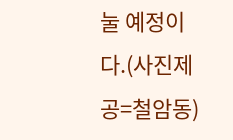눌 예정이다.(사진제공=철암동)